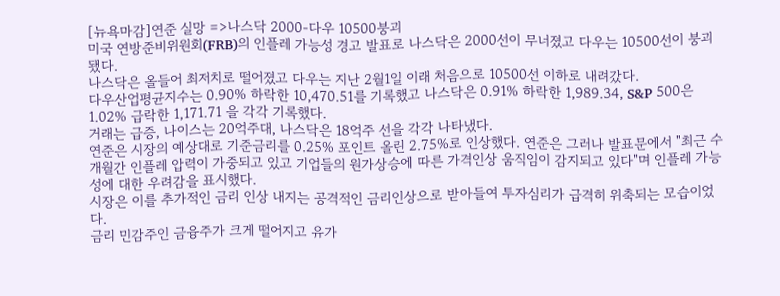[뉴욕마감]연준 실망 =>나스닥 2000-다우 10500붕괴
미국 연방준비위원회(FRB)의 인플레 가능성 경고 발표로 나스닥은 2000선이 무너졌고 다우는 10500선이 붕괴됐다.
나스닥은 올들어 최저치로 떨어졌고 다우는 지난 2월1일 이래 처음으로 10500선 이하로 내려갔다.
다우산업평균지수는 0.90% 하락한 10,470.51를 기록했고 나스닥은 0.91% 하락한 1,989.34, S&P 500은 1.02% 급락한 1,171.71 을 각각 기록했다.
거래는 급증, 나이스는 20억주대, 나스닥은 18억주 선을 각각 나타냈다.
연준은 시장의 예상대로 기준금리를 0.25% 포인트 올린 2.75%로 인상했다. 연준은 그러나 발표문에서 "최근 수개월간 인플레 압력이 가중되고 있고 기업들의 원가상승에 따른 가격인상 움직임이 감지되고 있다"며 인플레 가능성에 대한 우려감을 표시했다.
시장은 이를 추가적인 금리 인상 내지는 공격적인 금리인상으로 받아들여 투자심리가 급격히 위축되는 모습이었다.
금리 민감주인 금융주가 크게 떨어지고 유가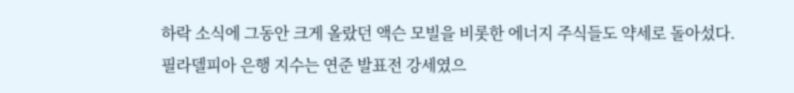하락 소식에 그동안 크게 올랐던 액슨 모빌을 비롯한 에너지 주식들도 약세로 돌아섰다.
필라델피아 은행 지수는 연준 발표전 강세였으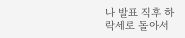나 발표 직후 하락세로 돌아서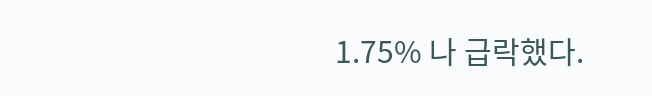1.75% 나 급락했다.